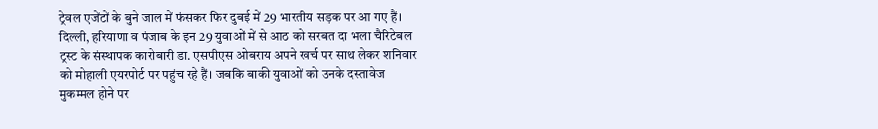ट्रेवल एजेंटों के बुने जाल में फंसकर फिर दुबई में 29 भारतीय सड़क पर आ गए हैं। दिल्ली, हरियाणा व पंजाब के इन 29 युवाओं में से आठ को सरबत दा भला चैरिटेबल ट्रस्ट के संस्थापक कारोबारी डा. एसपीएस ओबराय अपने खर्च पर साथ लेकर शनिवार को मोहाली एयरपोर्ट पर पहुंच रहे हैं। जबकि बाकी युवाओं को उनके दस्तावेज मुकम्मल होने पर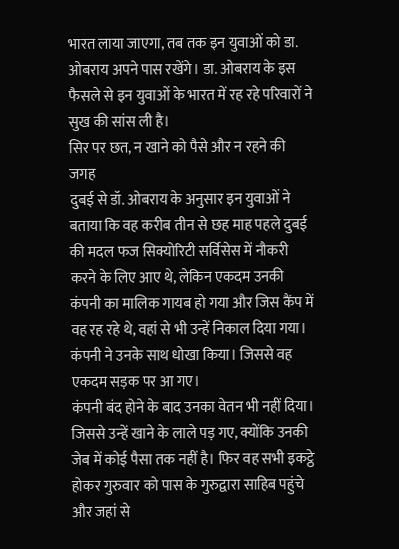भारत लाया जाएगा, तब तक इन युवाओं को डा. ओबराय अपने पास रखेंगे। डा. ओबराय के इस फैसले से इन युवाओं के भारत में रह रहे परिवारों ने सुख की सांस ली है।
सिर पर छत, न खाने को पैसे और न रहने की जगह
दुबई से डॉ. ओबराय के अनुसार इन युवाओं ने बताया कि वह करीब तीन से छह माह पहले दुबई की मदल फज सिक्योरिटी सर्विसेस में नौकरी करने के लिए आए थे, लेकिन एकदम उनकी कंपनी का मालिक गायब हो गया और जिस कैंप में वह रह रहे थे, वहां से भी उन्हें निकाल दिया गया। कंपनी ने उनके साथ धोखा किया। जिससे वह एकदम सड़क पर आ गए।
कंपनी बंद होने के बाद उनका वेतन भी नहीं दिया। जिससे उन्हें खाने के लाले पड़ गए, क्योंकि उनकी जेब में कोई पैसा तक नहीं है। फिर वह सभी इकट्ठे होकर गुरुवार को पास के गुरुद्वारा साहिब पहुंचे और जहां से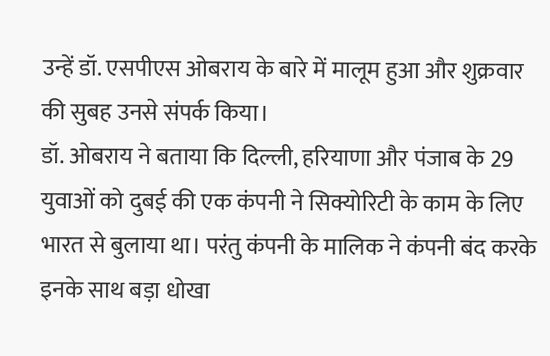उन्हें डॉ. एसपीएस ओबराय के बारे में मालूम हुआ और शुक्रवार की सुबह उनसे संपर्क किया।
डॉ. ओबराय ने बताया कि दिल्ली, हरियाणा और पंजाब के 29 युवाओं को दुबई की एक कंपनी ने सिक्योरिटी के काम के लिए भारत से बुलाया था। परंतु कंपनी के मालिक ने कंपनी बंद करके इनके साथ बड़ा धोखा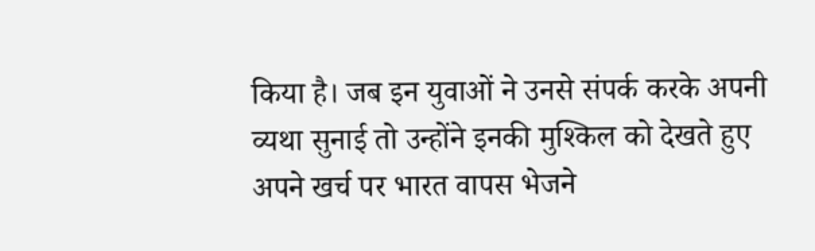किया है। जब इन युवाओं ने उनसे संपर्क करके अपनी व्यथा सुनाई तो उन्होंने इनकी मुश्किल को देखते हुए अपने खर्च पर भारत वापस भेजने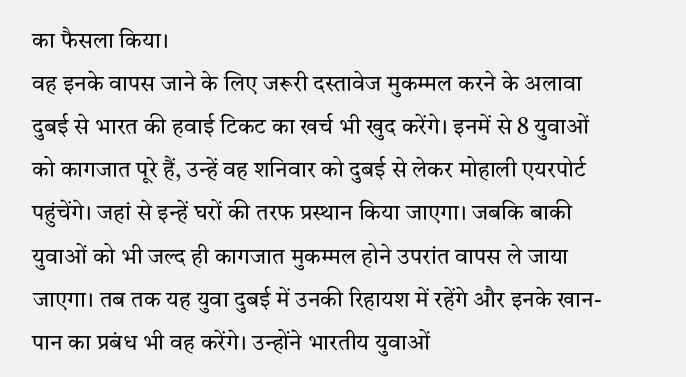का फैसला किया।
वह इनके वापस जाने के लिए जरूरी दस्तावेज मुकम्मल करने के अलावा दुबई से भारत की हवाई टिकट का खर्च भी खुद करेंगे। इनमें से 8 युवाओं को कागजात पूरे हैं, उन्हें वह शनिवार को दुबई से लेकर मोहाली एयरपोर्ट पहुंचेंगे। जहां से इन्हें घरों की तरफ प्रस्थान किया जाएगा। जबकि बाकी युवाओं को भी जल्द ही कागजात मुकम्मल होने उपरांत वापस ले जाया जाएगा। तब तक यह युवा दुबई में उनकी रिहायश में रहेंगे और इनके खान-पान का प्रबंध भी वह करेंगे। उन्होंने भारतीय युवाओं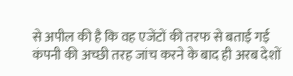से अपील की है कि वह एजेंटों की तरफ से बताई गई कंपनी की अच्छी तरह जांच करने के बाद ही अरब देशों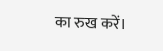का रुख करें।